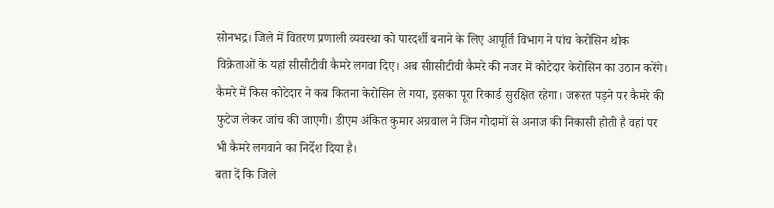सोनभद्र। जिले में वितरण प्रणाली व्यवस्था को पारदर्शी बनाने के लिए आपूर्ति विभाग ने पांच केरोसिन थोक विक्रेताओं के यहां सीसीटीवी कैमरे लगवा दिए। अब सीासीटीवी कैमरे की नजर में कोटेदार केरोसिन का उठान करेंगे। कैमरे में किस कोटेदार ने कब कितना केरोसिन ले गया, इसका पूरा रिकार्ड सुरक्षित रहेगा। जरूरत पड़ने पर कैमरे की फुटेज लेकर जांच की जाएगी। डीएम अंकित कुमार अग्रवाल ने जिन गोदामों से अनाज की निकासी होती है वहां पर भी कैमरे लगवाने का निर्देश दिया है।
बता दें कि जिले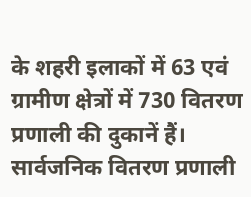के शहरी इलाकों में 63 एवं ग्रामीण क्षेत्रों में 730 वितरण प्रणाली की दुकानें हैं। सार्वजनिक वितरण प्रणाली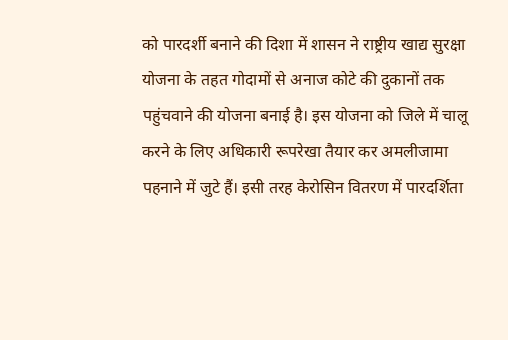को पारदर्शी बनाने की दिशा में शासन ने राष्ट्रीय खाद्य सुरक्षा योजना के तहत गोदामों से अनाज कोटे की दुकानों तक पहुंचवाने की योजना बनाई है। इस योजना को जिले में चालू करने के लिए अधिकारी रूपरेखा तैयार कर अमलीजामा पहनाने में जुटे हैं। इसी तरह केरोसिन वितरण में पारदर्शिता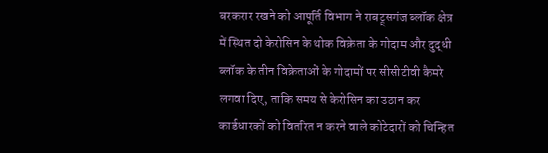बरकरार रखने को आपूर्ति विभाग ने राबट्र्सगंज ब्लॉक क्षेत्र में स्थित दो केरोसिन के थोक विक्रेता के गोदाम और दुद्धी ब्लॉक के तीन विक्रेताओं के गोदामों पर सीसीटीवी कैमरे लगवा दिए, ताकि समय से केरोसिन का उठान कर कार्डधारकों को वितरित न करने वाले कोटेदारों को चिन्हित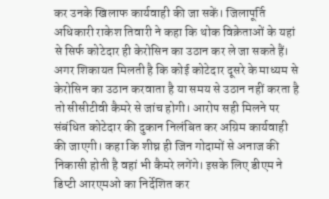कर उनके खिलाफ कार्यवाही की जा सकें। जिलापूर्ति अधिकारी राकेश तिवारी ने कहा कि थोक विक्रेताओं के यहां से सिर्फ कोटेदार ही केरोसिन का उठान कर ले जा सकते हैं। अगर शिकायत मिलती है कि कोई कोटेदार दूसरे के माध्यम से केरोसिन का उठान करवाता है या समय से उठान नहीं करता है तो सीसीटीवी कैमरे से जांच होगी। आरोप सही मिलने पर संबंधित कोटेदार की दुकान निलंबित कर अग्रिम कार्यवाही की जाएगी। कहा कि शीघ्र ही जिन गोदामों से अनाज की निकासी होती है वहां भी कैमरे लगेंगे। इसके लिए डीएम ने डिप्टी आरएमओ का निर्देशित कर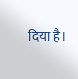दिया है।